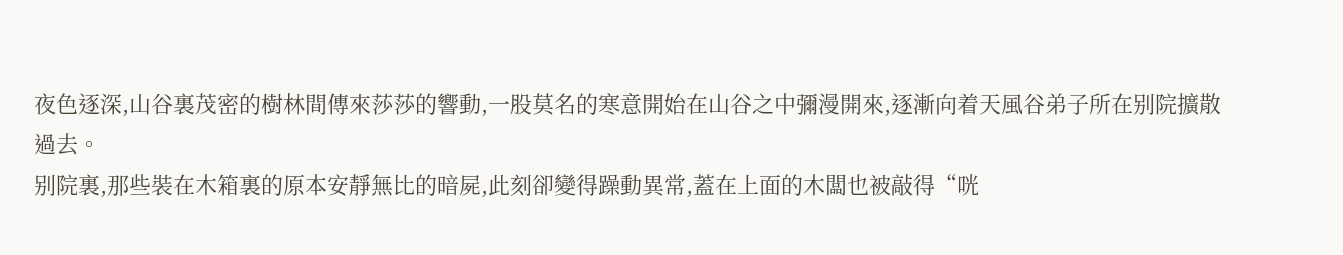夜色逐深,山谷裏茂密的樹林間傳來莎莎的響動,一股莫名的寒意開始在山谷之中彌漫開來,逐漸向着天風谷弟子所在别院擴散過去。
别院裏,那些裝在木箱裏的原本安靜無比的暗屍,此刻卻變得躁動異常,蓋在上面的木闆也被敲得“咣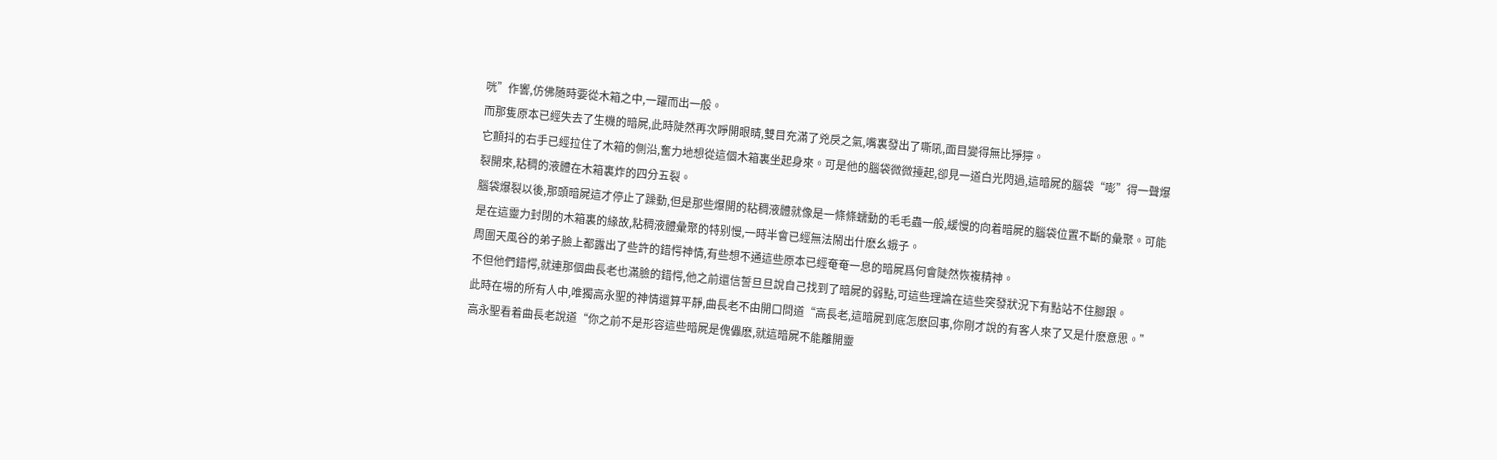咣”作響,仿佛随時要從木箱之中,一躍而出一般。
而那隻原本已經失去了生機的暗屍,此時陡然再次睜開眼睛,雙目充滿了兇戾之氣,嘴裏發出了嘶吼,面目變得無比猙獰。
它顫抖的右手已經拉住了木箱的側沿,奮力地想從這個木箱裏坐起身來。可是他的腦袋微微擡起,卻見一道白光閃過,這暗屍的腦袋“嘭”得一聲爆裂開來,粘稠的液體在木箱裏炸的四分五裂。
腦袋爆裂以後,那頭暗屍這才停止了躁動,但是那些爆開的粘稠液體就像是一條條蠕動的毛毛蟲一般,緩慢的向着暗屍的腦袋位置不斷的彙聚。可能是在這靈力封閉的木箱裏的緣故,粘稠液體彙聚的特别慢,一時半會已經無法鬧出什麽幺蛾子。
周圍天風谷的弟子臉上都露出了些許的錯愕神情,有些想不通這些原本已經奄奄一息的暗屍爲何會陡然恢複精神。
不但他們錯愕,就連那個曲長老也滿臉的錯愕,他之前還信誓旦旦說自己找到了暗屍的弱點,可這些理論在這些突發狀況下有點站不住腳跟。
此時在場的所有人中,唯獨高永聖的神情還算平靜,曲長老不由開口問道“高長老,這暗屍到底怎麽回事,你剛才說的有客人來了又是什麽意思。”
高永聖看着曲長老說道“你之前不是形容這些暗屍是傀儡麽,就這暗屍不能離開靈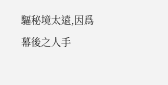驅秘境太遠,因爲幕後之人手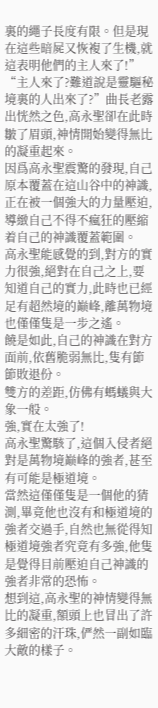裏的繩子長度有限。但是現在這些暗屍又恢複了生機,就這表明他們的主人來了!”
“主人來了?難道說是靈驅秘境裏的人出來了?”曲長老露出恍然之色,高永聖卻在此時皺了眉頭,神情開始變得無比的凝重起來。
因爲高永聖震驚的發現,自己原本覆蓋在這山谷中的神識,正在被一個強大的力量壓迫,導緻自己不得不瘋狂的壓縮着自己的神識覆蓋範圍。
高永聖能感覺的到,對方的實力很強,絕對在自己之上,要知道自己的實力,此時也已經足有超然境的巅峰,離萬物境也僅僅隻是一步之遙。
饒是如此,自己的神識在對方面前,依舊脆弱無比,隻有節節敗退份。
雙方的差距,仿佛有螞蟻與大象一般。
強,實在太強了!
高永聖驚駭了,這個入侵者絕對是萬物境巅峰的強者,甚至有可能是極道境。
當然這僅僅隻是一個他的猜測,畢竟他也沒有和極道境的強者交過手,自然也無從得知極道境強者究竟有多強,他隻是覺得目前壓迫自己神識的強者非常的恐怖。
想到這,高永聖的神情變得無比的凝重,額頭上也冒出了許多細密的汗珠,俨然一副如臨大敵的樣子。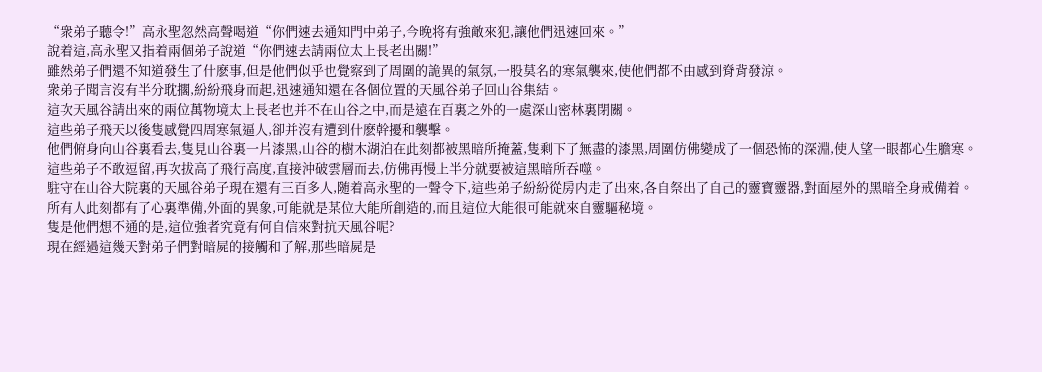“衆弟子聽令!”高永聖忽然高聲喝道“你們速去通知門中弟子,今晚将有強敵來犯,讓他們迅速回來。”
說着這,高永聖又指着兩個弟子說道“你們速去請兩位太上長老出關!”
雖然弟子們還不知道發生了什麽事,但是他們似乎也覺察到了周圍的詭異的氣氛,一股莫名的寒氣襲來,使他們都不由感到脊背發涼。
衆弟子聞言沒有半分耽擱,紛紛飛身而起,迅速通知還在各個位置的天風谷弟子回山谷集結。
這次天風谷請出來的兩位萬物境太上長老也并不在山谷之中,而是遠在百裏之外的一處深山密林裏閉關。
這些弟子飛天以後隻感覺四周寒氣逼人,卻并沒有遭到什麽幹擾和襲擊。
他們俯身向山谷裏看去,隻見山谷裏一片漆黑,山谷的樹木湖泊在此刻都被黑暗所掩蓋,隻剩下了無盡的漆黑,周圍仿佛變成了一個恐怖的深淵,使人望一眼都心生膽寒。
這些弟子不敢逗留,再次拔高了飛行高度,直接沖破雲層而去,仿佛再慢上半分就要被這黑暗所吞噬。
駐守在山谷大院裏的天風谷弟子現在還有三百多人,随着高永聖的一聲令下,這些弟子紛紛從房内走了出來,各自祭出了自己的靈寶靈器,對面屋外的黑暗全身戒備着。
所有人此刻都有了心裏準備,外面的異象,可能就是某位大能所創造的,而且這位大能很可能就來自靈驅秘境。
隻是他們想不通的是,這位強者究竟有何自信來對抗天風谷呢?
現在經過這幾天對弟子們對暗屍的接觸和了解,那些暗屍是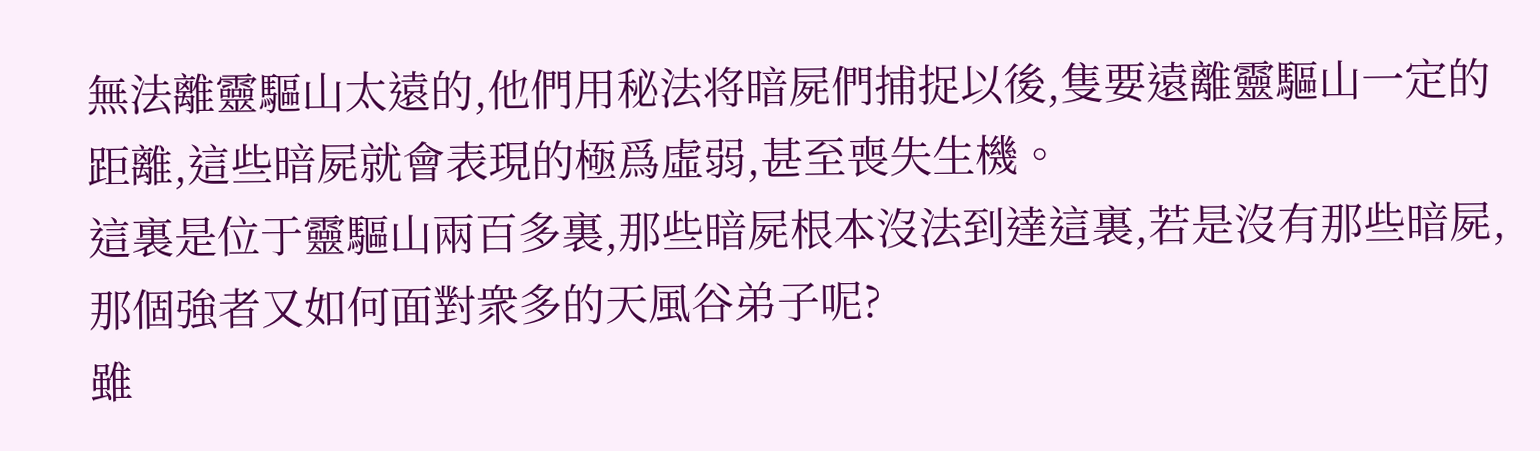無法離靈驅山太遠的,他們用秘法将暗屍們捕捉以後,隻要遠離靈驅山一定的距離,這些暗屍就會表現的極爲虛弱,甚至喪失生機。
這裏是位于靈驅山兩百多裏,那些暗屍根本沒法到達這裏,若是沒有那些暗屍,那個強者又如何面對衆多的天風谷弟子呢?
雖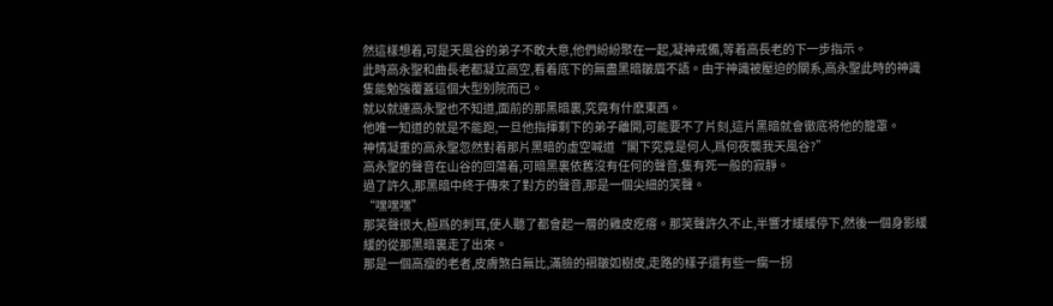然這樣想着,可是天風谷的弟子不敢大意,他們紛紛聚在一起,凝神戒備,等着高長老的下一步指示。
此時高永聖和曲長老都凝立高空,看着底下的無盡黑暗皺眉不語。由于神識被壓迫的關系,高永聖此時的神識隻能勉強覆蓋這個大型别院而已。
就以就連高永聖也不知道,面前的那黑暗裏,究竟有什麽東西。
他唯一知道的就是不能跑,一旦他指揮剩下的弟子離開,可能要不了片刻,這片黑暗就會徹底将他的籠罩。
神情凝重的高永聖忽然對着那片黑暗的虛空喊道“閣下究竟是何人,爲何夜襲我天風谷?”
高永聖的聲音在山谷的回蕩着,可暗黑裏依舊沒有任何的聲音,隻有死一般的寂靜。
過了許久,那黑暗中終于傳來了對方的聲音,那是一個尖細的笑聲。
“嘿嘿嘿”
那笑聲很大,極爲的刺耳,使人聽了都會起一層的雞皮疙瘩。那笑聲許久不止,半響才緩緩停下,然後一個身影緩緩的從那黑暗裏走了出來。
那是一個高瘦的老者,皮膚煞白無比,滿臉的褶皺如樹皮,走路的樣子還有些一瘸一拐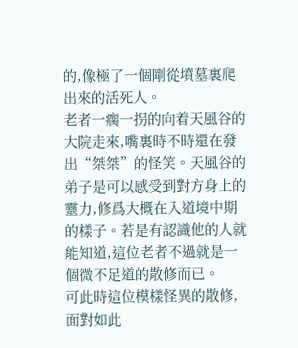的,像極了一個剛從墳墓裏爬出來的活死人。
老者一瘸一拐的向着天風谷的大院走來,嘴裏時不時還在發出“桀桀”的怪笑。天風谷的弟子是可以感受到對方身上的靈力,修爲大概在入道境中期的樣子。若是有認識他的人就能知道,這位老者不過就是一個微不足道的散修而已。
可此時這位模樣怪異的散修,面對如此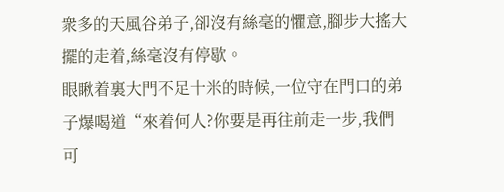衆多的天風谷弟子,卻沒有絲毫的懼意,腳步大搖大擺的走着,絲毫沒有停歇。
眼瞅着裏大門不足十米的時候,一位守在門口的弟子爆喝道“來着何人?你要是再往前走一步,我們可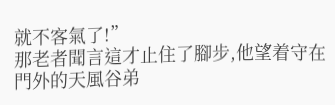就不客氣了!”
那老者聞言這才止住了腳步,他望着守在門外的天風谷弟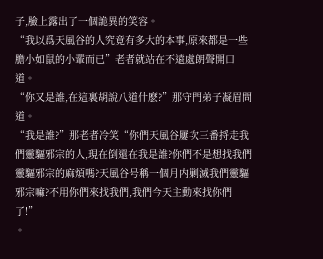子,臉上露出了一個詭異的笑容。
“我以爲天風谷的人究竟有多大的本事,原來都是一些膽小如鼠的小輩而已”老者就站在不遠處朗聲開口道。
“你又是誰,在這裏胡說八道什麽?”那守門弟子凝眉問道。
“我是誰?”那老者冷笑“你們天風谷屢次三番捋走我們靈驅邪宗的人,現在倒還在我是誰?你們不是想找我們靈驅邪宗的麻煩嗎?天風谷号稱一個月内剿滅我們靈驅邪宗嘛?不用你們來找我們,我們今天主動來找你們了!”
。